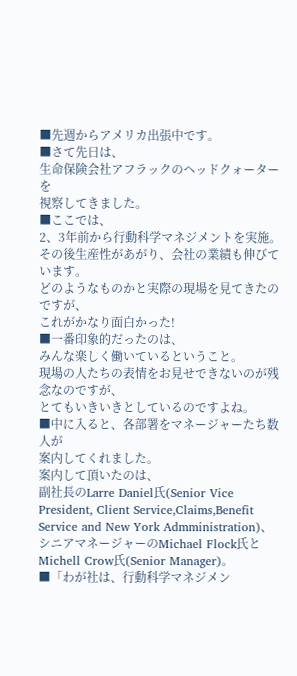■先週からアメリカ出張中です。
■さて先日は、
生命保険会社アフラックのヘッドクォーターを
視察してきました。
■ここでは、
2、3年前から行動科学マネジメントを実施。
その後生産性があがり、会社の業績も伸びています。
どのようなものかと実際の現場を見てきたのですが、
これがかなり面白かった!
■一番印象的だったのは、
みんな楽しく働いているということ。
現場の人たちの表情をお見せできないのが残念なのですが、
とてもいきいきとしているのですよね。
■中に入ると、各部署をマネージャーたち数人が
案内してくれました。
案内して頂いたのは、
副社長のLarre Daniel氏(Senior Vice President, Client Service,Claims,Benefit Service and New York Admministration)、
シニアマネージャーのMichael Flock氏とMichell Crow氏(Senior Manager)。
■「わが社は、行動科学マネジメン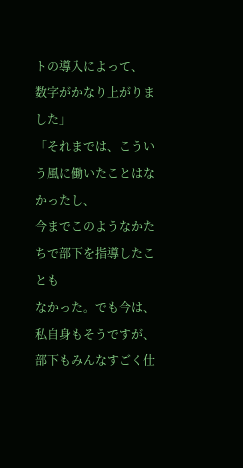トの導入によって、
数字がかなり上がりました」
「それまでは、こういう風に働いたことはなかったし、
今までこのようなかたちで部下を指導したことも
なかった。でも今は、私自身もそうですが、
部下もみんなすごく仕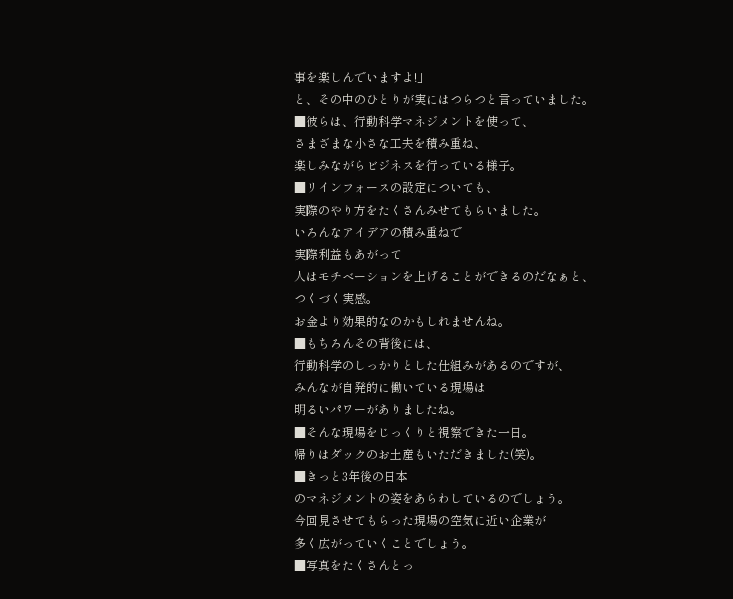事を楽しんでいますよ!」
と、その中のひとりが実にはつらつと言っていました。
■彼らは、行動科学マネジメントを使って、
さまざまな小さな工夫を積み重ね、
楽しみながらビジネスを行っている様子。
■リインフォースの設定についても、
実際のやり方をたくさんみせてもらいました。
いろんなアイデアの積み重ねで
実際利益もあがって
人はモチべーションを上げることができるのだなぁと、
つくづく実感。
お金より効果的なのかもしれませんね。
■もちろんその背後には、
行動科学のしっかりとした仕組みがあるのですが、
みんなが自発的に働いている現場は
明るいパワーがありましたね。
■そんな現場をじっくりと視察できた一日。
帰りはダックのお土産もいただきました(笑)。
■きっと3年後の日本
のマネジメントの姿をあらわしているのでしょう。
今回見させてもらった現場の空気に近い企業が
多く広がっていくことでしょう。
■写真をたくさんとっ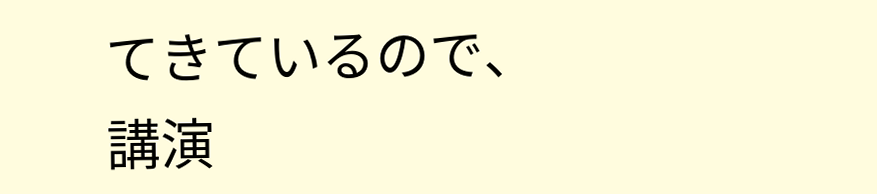てきているので、
講演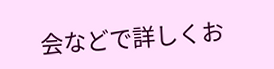会などで詳しくお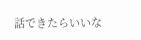話できたらいいな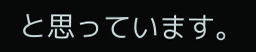と思っています。